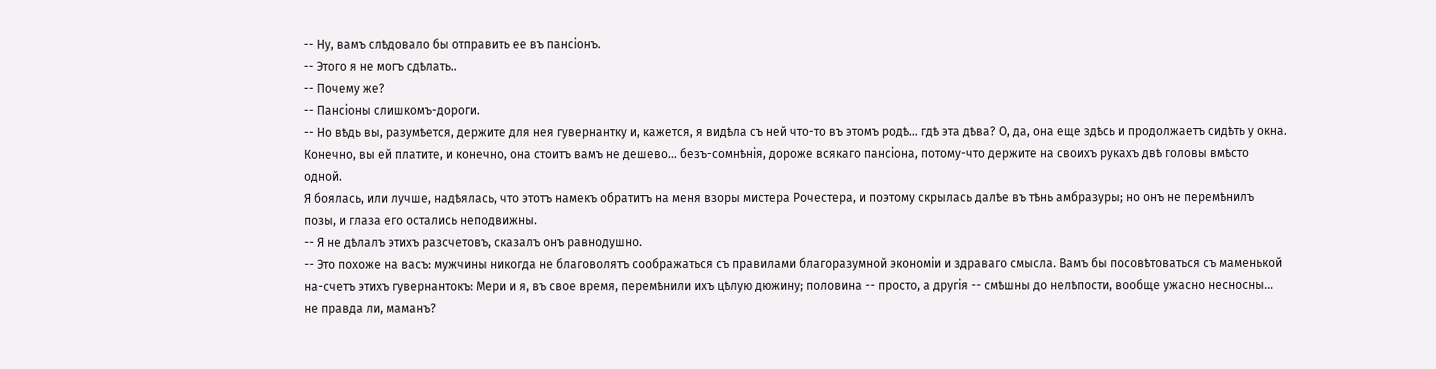-- Ну, вамъ слѣдовало бы отправить ее въ пансіонъ.
-- Этого я не могъ сдѣлать..
-- Почему же?
-- Пансіоны слишкомъ-дороги.
-- Но вѣдь вы, разумѣется, держите для нея гувернантку и, кажется, я видѣла съ ней что-то въ этомъ родѣ... гдѣ эта дѣва? О, да, она еще здѣсь и продолжаетъ сидѣть у окна. Конечно, вы ей платите, и конечно, она стоитъ вамъ не дешево... безъ-сомнѣнія, дороже всякаго пансіона, потому-что держите на своихъ рукахъ двѣ головы вмѣсто одной.
Я боялась, или лучше, надѣялась, что этотъ намекъ обратитъ на меня взоры мистера Рочестера, и поэтому скрылась далѣе въ тѣнь амбразуры; но онъ не перемѣнилъ позы, и глаза его остались неподвижны.
-- Я не дѣлалъ этихъ разсчетовъ, сказалъ онъ равнодушно.
-- Это похоже на васъ: мужчины никогда не благоволятъ соображаться съ правилами благоразумной экономіи и здраваго смысла. Вамъ бы посовѣтоваться съ маменькой на-счетъ этихъ гувернантокъ: Мери и я, въ свое время, перемѣнили ихъ цѣлую дюжину; половина -- просто, а другія -- смѣшны до нелѣпости, вообще ужасно несносны... не правда ли, маманъ?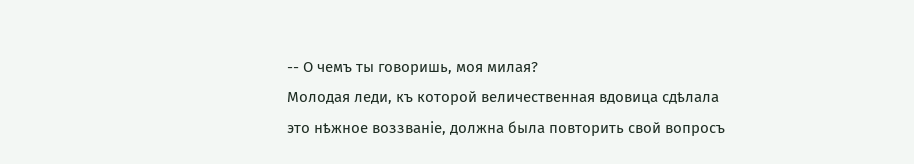-- О чемъ ты говоришь, моя милая?
Молодая леди, къ которой величественная вдовица сдѣлала это нѣжное воззваніе, должна была повторить свой вопросъ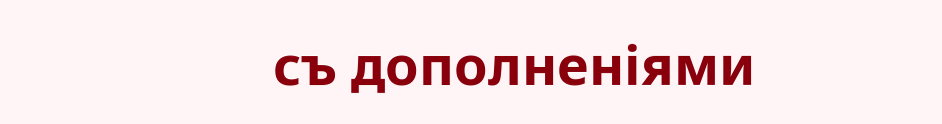съ дополненіями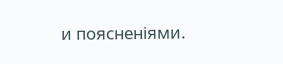и поясненіями.